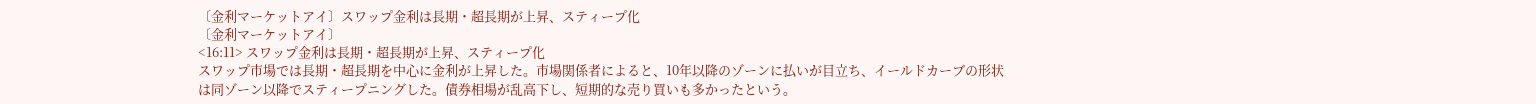〔金利マーケットアイ〕スワップ金利は長期・超長期が上昇、スティープ化
〔金利マーケットアイ〕
<16:11> スワップ金利は長期・超長期が上昇、スティープ化
スワップ市場では長期・超長期を中心に金利が上昇した。市場関係者によると、10年以降のゾーンに払いが目立ち、イールドカーブの形状は同ゾーン以降でスティープニングした。債券相場が乱高下し、短期的な売り買いも多かったという。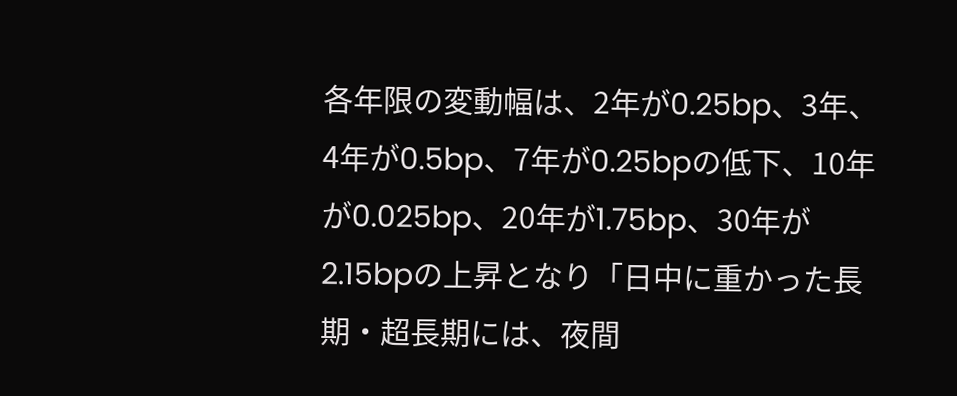各年限の変動幅は、2年が0.25bp、3年、4年が0.5bp、7年が0.25bpの低下、10年が0.025bp、20年が1.75bp、30年が2.15bpの上昇となり「日中に重かった長期・超長期には、夜間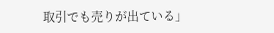取引でも売りが出ている」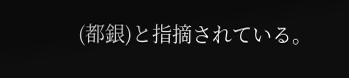(都銀)と指摘されている。